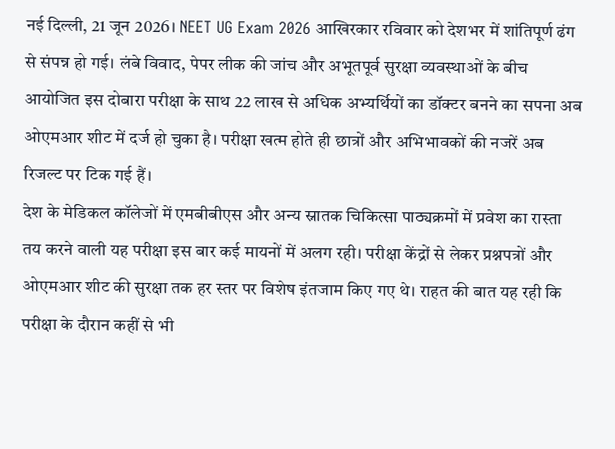नई दिल्ली, 21 जून 2026। NEET UG Exam 2026 आखिरकार रविवार को देशभर में शांतिपूर्ण ढंग से संपन्न हो गई। लंबे विवाद, पेपर लीक की जांच और अभूतपूर्व सुरक्षा व्यवस्थाओं के बीच आयोजित इस दोबारा परीक्षा के साथ 22 लाख से अधिक अभ्यर्थियों का डॉक्टर बनने का सपना अब ओएमआर शीट में दर्ज हो चुका है। परीक्षा खत्म होते ही छात्रों और अभिभावकों की नजरें अब रिजल्ट पर टिक गई हैं।
देश के मेडिकल कॉलेजों में एमबीबीएस और अन्य स्नातक चिकित्सा पाठ्यक्रमों में प्रवेश का रास्ता तय करने वाली यह परीक्षा इस बार कई मायनों में अलग रही। परीक्षा केंद्रों से लेकर प्रश्नपत्रों और ओएमआर शीट की सुरक्षा तक हर स्तर पर विशेष इंतजाम किए गए थे। राहत की बात यह रही कि परीक्षा के दौरान कहीं से भी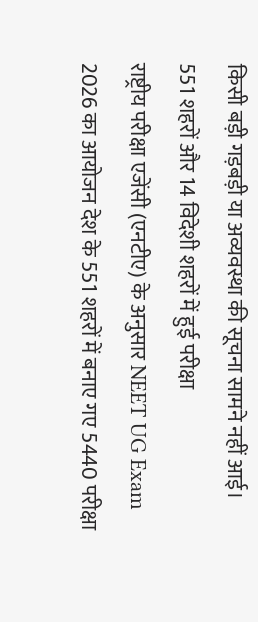किसी बड़ी गड़बड़ी या अव्यवस्था की सूचना सामने नहीं आई।
551 शहरों और 14 विदेशी शहरों में हुई परीक्षा
राष्ट्रीय परीक्षा एजेंसी (एनटीए) के अनुसार NEET UG Exam 2026 का आयोजन देश के 551 शहरों में बनाए गए 5440 परीक्षा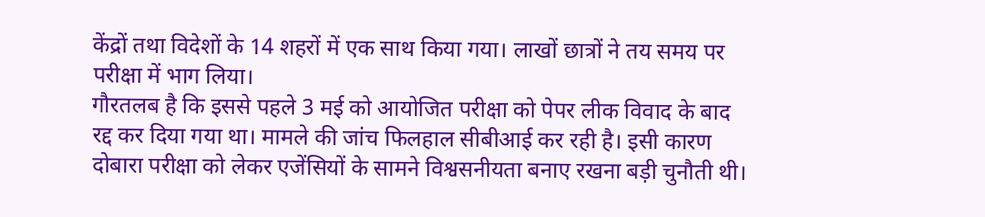केंद्रों तथा विदेशों के 14 शहरों में एक साथ किया गया। लाखों छात्रों ने तय समय पर परीक्षा में भाग लिया।
गौरतलब है कि इससे पहले 3 मई को आयोजित परीक्षा को पेपर लीक विवाद के बाद रद्द कर दिया गया था। मामले की जांच फिलहाल सीबीआई कर रही है। इसी कारण दोबारा परीक्षा को लेकर एजेंसियों के सामने विश्वसनीयता बनाए रखना बड़ी चुनौती थी।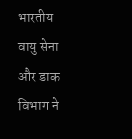भारतीय वायु सेना और डाक विभाग ने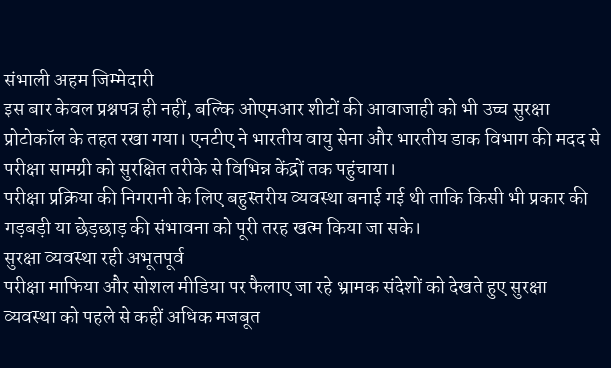संभाली अहम जिम्मेदारी
इस बार केवल प्रश्नपत्र ही नहीं, बल्कि ओएमआर शीटों की आवाजाही को भी उच्च सुरक्षा प्रोटोकॉल के तहत रखा गया। एनटीए ने भारतीय वायु सेना और भारतीय डाक विभाग की मदद से परीक्षा सामग्री को सुरक्षित तरीके से विभिन्न केंद्रों तक पहुंचाया।
परीक्षा प्रक्रिया की निगरानी के लिए बहुस्तरीय व्यवस्था बनाई गई थी ताकि किसी भी प्रकार की गड़बड़ी या छेड़छाड़ की संभावना को पूरी तरह खत्म किया जा सके।
सुरक्षा व्यवस्था रही अभूतपूर्व
परीक्षा माफिया और सोशल मीडिया पर फैलाए जा रहे भ्रामक संदेशों को देखते हुए सुरक्षा व्यवस्था को पहले से कहीं अधिक मजबूत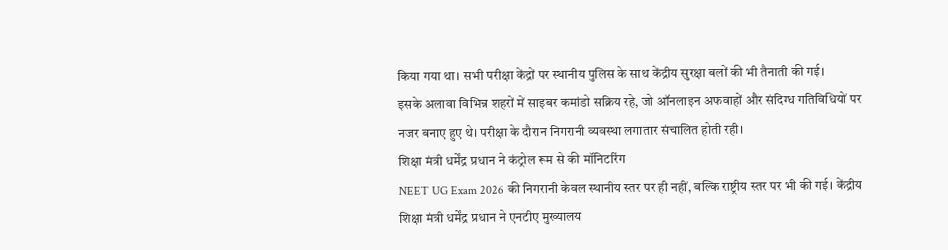किया गया था। सभी परीक्षा केंद्रों पर स्थानीय पुलिस के साथ केंद्रीय सुरक्षा बलों की भी तैनाती की गई।
इसके अलावा विभिन्न शहरों में साइबर कमांडो सक्रिय रहे, जो ऑनलाइन अफवाहों और संदिग्ध गतिविधियों पर नजर बनाए हुए थे। परीक्षा के दौरान निगरानी व्यवस्था लगातार संचालित होती रही।
शिक्षा मंत्री धर्मेंद्र प्रधान ने कंट्रोल रूम से की मॉनिटरिंग
NEET UG Exam 2026 की निगरानी केवल स्थानीय स्तर पर ही नहीं, बल्कि राष्ट्रीय स्तर पर भी की गई। केंद्रीय शिक्षा मंत्री धर्मेंद्र प्रधान ने एनटीए मुख्यालय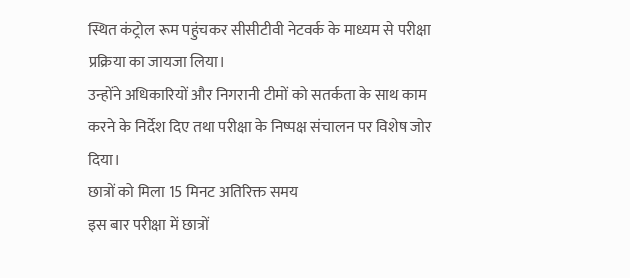स्थित कंट्रोल रूम पहुंचकर सीसीटीवी नेटवर्क के माध्यम से परीक्षा प्रक्रिया का जायजा लिया।
उन्होंने अधिकारियों और निगरानी टीमों को सतर्कता के साथ काम करने के निर्देश दिए तथा परीक्षा के निष्पक्ष संचालन पर विशेष जोर दिया।
छात्रों को मिला 15 मिनट अतिरिक्त समय
इस बार परीक्षा में छात्रों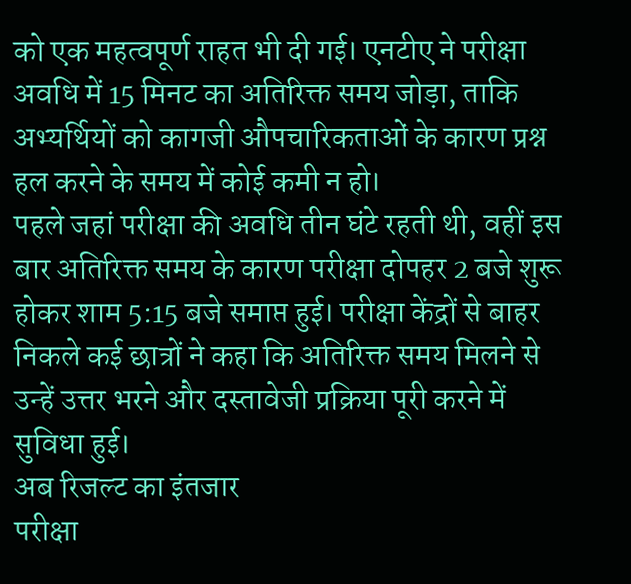को एक महत्वपूर्ण राहत भी दी गई। एनटीए ने परीक्षा अवधि में 15 मिनट का अतिरिक्त समय जोड़ा, ताकि अभ्यर्थियों को कागजी औपचारिकताओं के कारण प्रश्न हल करने के समय में कोई कमी न हो।
पहले जहां परीक्षा की अवधि तीन घंटे रहती थी, वहीं इस बार अतिरिक्त समय के कारण परीक्षा दोपहर 2 बजे शुरू होकर शाम 5:15 बजे समाप्त हुई। परीक्षा केंद्रों से बाहर निकले कई छात्रों ने कहा कि अतिरिक्त समय मिलने से उन्हें उत्तर भरने और दस्तावेजी प्रक्रिया पूरी करने में सुविधा हुई।
अब रिजल्ट का इंतजार
परीक्षा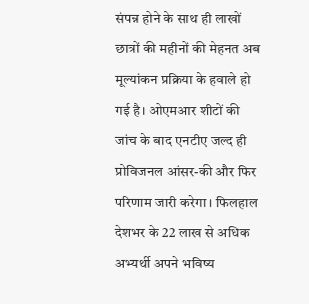संपन्न होने के साथ ही लाखों छात्रों की महीनों की मेहनत अब मूल्यांकन प्रक्रिया के हवाले हो गई है। ओएमआर शीटों की जांच के बाद एनटीए जल्द ही प्रोविजनल आंसर-की और फिर परिणाम जारी करेगा। फिलहाल देशभर के 22 लाख से अधिक अभ्यर्थी अपने भविष्य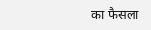का फैसला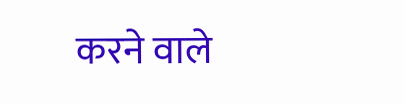करने वाले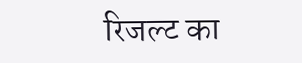रिजल्ट का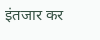इंतजार कर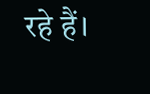रहे हैं।